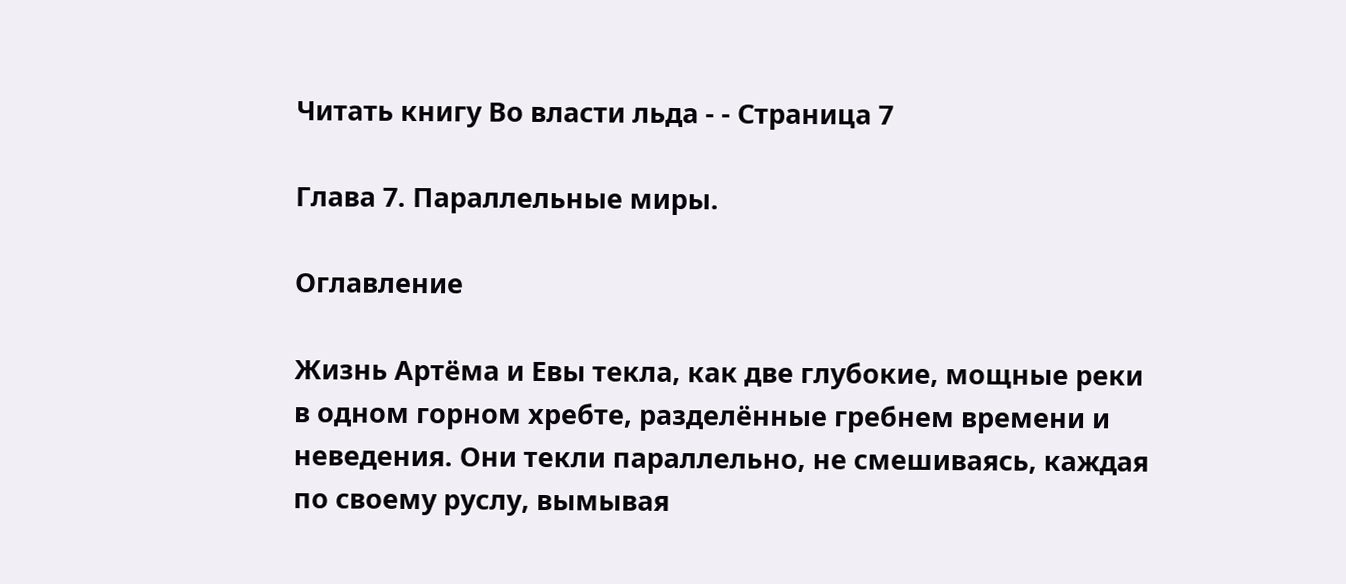Читать книгу Во власти льда - - Страница 7

Глава 7. Параллельные миры.

Оглавление

Жизнь Артёма и Евы текла, как две глубокие, мощные реки в одном горном хребте, разделённые гребнем времени и неведения. Они текли параллельно, не смешиваясь, каждая по своему руслу, вымывая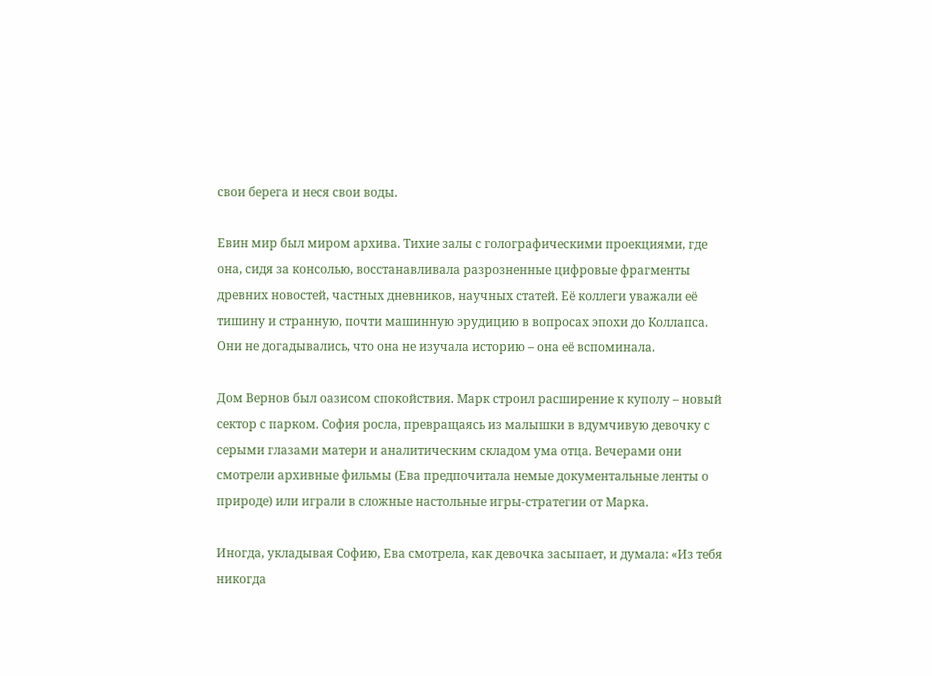свои берега и неся свои воды.

Евин мир был миром архива. Тихие залы с голографическими проекциями, где она, сидя за консолью, восстанавливала разрозненные цифровые фрагменты древних новостей, частных дневников, научных статей. Её коллеги уважали её тишину и странную, почти машинную эрудицию в вопросах эпохи до Коллапса. Они не догадывались, что она не изучала историю – она её вспоминала.

Дом Вернов был оазисом спокойствия. Марк строил расширение к куполу – новый сектор с парком. София росла, превращаясь из малышки в вдумчивую девочку с серыми глазами матери и аналитическим складом ума отца. Вечерами они смотрели архивные фильмы (Ева предпочитала немые документальные ленты о природе) или играли в сложные настольные игры-стратегии от Марка.

Иногда, укладывая Софию, Ева смотрела, как девочка засыпает, и думала: «Из тебя никогда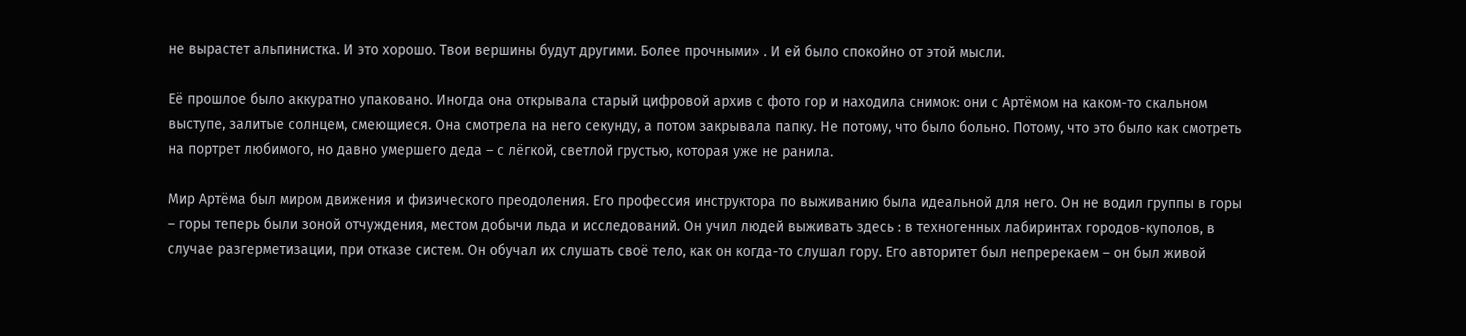не вырастет альпинистка. И это хорошо. Твои вершины будут другими. Более прочными» . И ей было спокойно от этой мысли.

Её прошлое было аккуратно упаковано. Иногда она открывала старый цифровой архив с фото гор и находила снимок: они с Артёмом на каком-то скальном выступе, залитые солнцем, смеющиеся. Она смотрела на него секунду, а потом закрывала папку. Не потому, что было больно. Потому, что это было как смотреть на портрет любимого, но давно умершего деда – с лёгкой, светлой грустью, которая уже не ранила.

Мир Артёма был миром движения и физического преодоления. Его профессия инструктора по выживанию была идеальной для него. Он не водил группы в горы – горы теперь были зоной отчуждения, местом добычи льда и исследований. Он учил людей выживать здесь : в техногенных лабиринтах городов-куполов, в случае разгерметизации, при отказе систем. Он обучал их слушать своё тело, как он когда-то слушал гору. Его авторитет был непререкаем – он был живой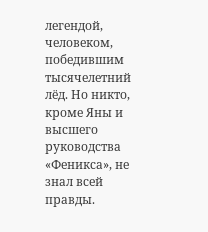легендой, человеком, победившим тысячелетний лёд. Но никто, кроме Яны и высшего руководства «Феникса», не знал всей правды.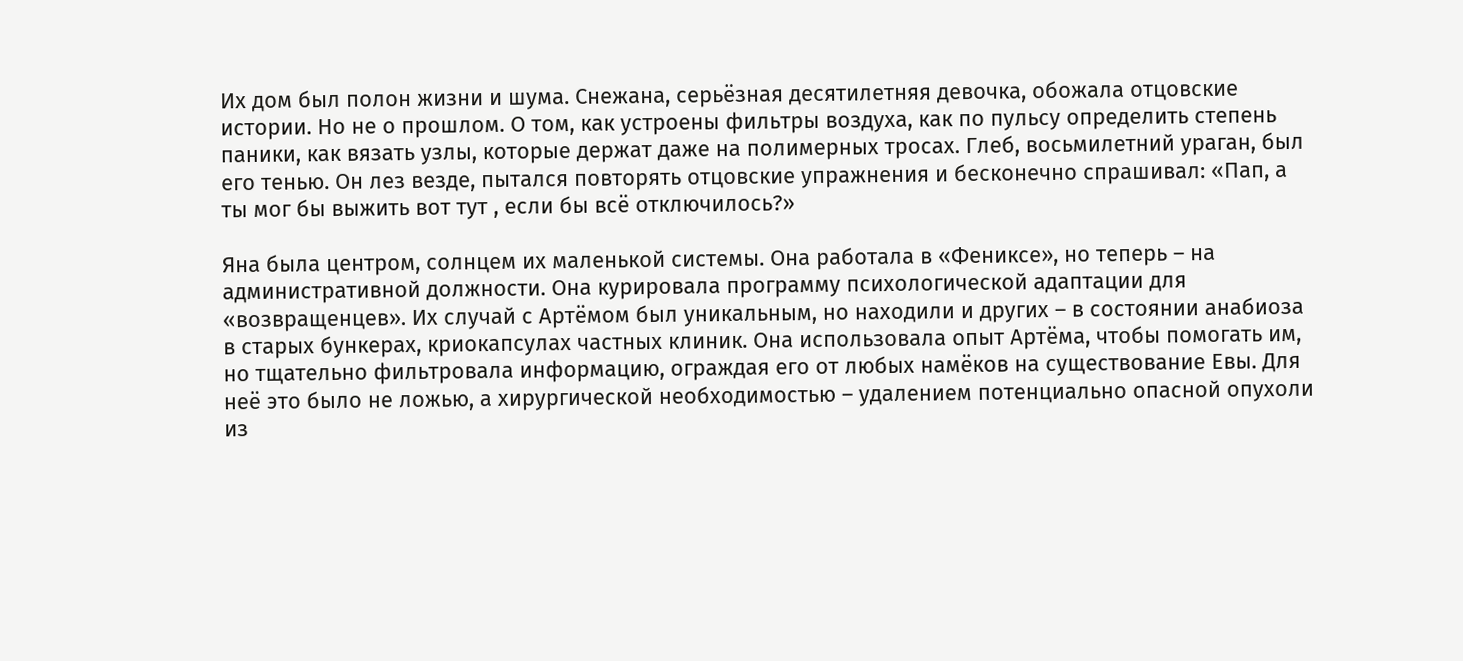Их дом был полон жизни и шума. Снежана, серьёзная десятилетняя девочка, обожала отцовские истории. Но не о прошлом. О том, как устроены фильтры воздуха, как по пульсу определить степень паники, как вязать узлы, которые держат даже на полимерных тросах. Глеб, восьмилетний ураган, был его тенью. Он лез везде, пытался повторять отцовские упражнения и бесконечно спрашивал: «Пап, а ты мог бы выжить вот тут , если бы всё отключилось?»

Яна была центром, солнцем их маленькой системы. Она работала в «Фениксе», но теперь – на административной должности. Она курировала программу психологической адаптации для «возвращенцев». Их случай с Артёмом был уникальным, но находили и других – в состоянии анабиоза в старых бункерах, криокапсулах частных клиник. Она использовала опыт Артёма, чтобы помогать им, но тщательно фильтровала информацию, ограждая его от любых намёков на существование Евы. Для неё это было не ложью, а хирургической необходимостью – удалением потенциально опасной опухоли из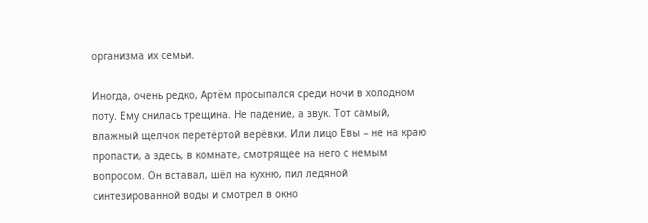организма их семьи.

Иногда, очень редко, Артём просыпался среди ночи в холодном поту. Ему снилась трещина. Не падение, а звук. Тот самый, влажный щелчок перетёртой верёвки. Или лицо Евы – не на краю пропасти, а здесь, в комнате, смотрящее на него с немым вопросом. Он вставал, шёл на кухню, пил ледяной синтезированной воды и смотрел в окно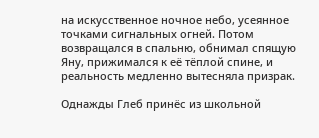на искусственное ночное небо, усеянное точками сигнальных огней. Потом возвращался в спальню, обнимал спящую Яну, прижимался к её тёплой спине, и реальность медленно вытесняла призрак.

Однажды Глеб принёс из школьной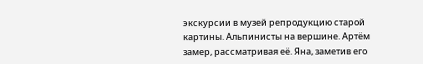экскурсии в музей репродукцию старой картины. Альпинисты на вершине. Артём замер, рассматривая её. Яна, заметив его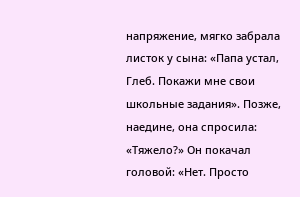напряжение, мягко забрала листок у сына: «Папа устал, Глеб. Покажи мне свои школьные задания». Позже, наедине, она спросила: «Тяжело?» Он покачал головой: «Нет. Просто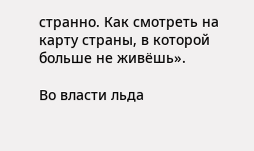странно. Как смотреть на карту страны, в которой больше не живёшь».

Во власти льда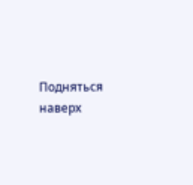Подняться наверх